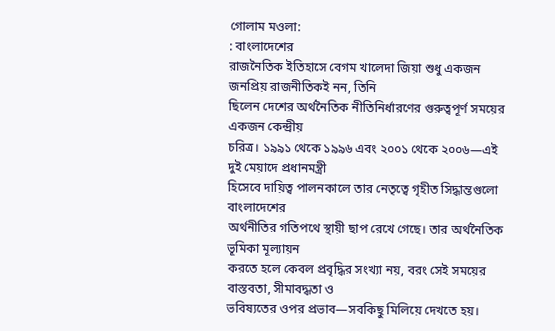গোলাম মওলা:
: বাংলাদেশের
রাজনৈতিক ইতিহাসে বেগম খালেদা জিয়া শুধু একজন জনপ্রিয় রাজনীতিকই নন, তিনি
ছিলেন দেশের অর্থনৈতিক নীতিনির্ধারণের গুরুত্বপূর্ণ সময়ের একজন কেন্দ্রীয়
চরিত্র। ১৯৯১ থেকে ১৯৯৬ এবং ২০০১ থেকে ২০০৬—এই দুই মেয়াদে প্রধানমন্ত্রী
হিসেবে দায়িত্ব পালনকালে তার নেতৃত্বে গৃহীত সিদ্ধান্তগুলো বাংলাদেশের
অর্থনীতির গতিপথে স্থায়ী ছাপ রেখে গেছে। তার অর্থনৈতিক ভূমিকা মূল্যায়ন
করতে হলে কেবল প্রবৃদ্ধির সংখ্যা নয়, বরং সেই সময়ের বাস্তবতা, সীমাবদ্ধতা ও
ভবিষ্যতের ওপর প্রভাব—সবকিছু মিলিয়ে দেখতে হয়।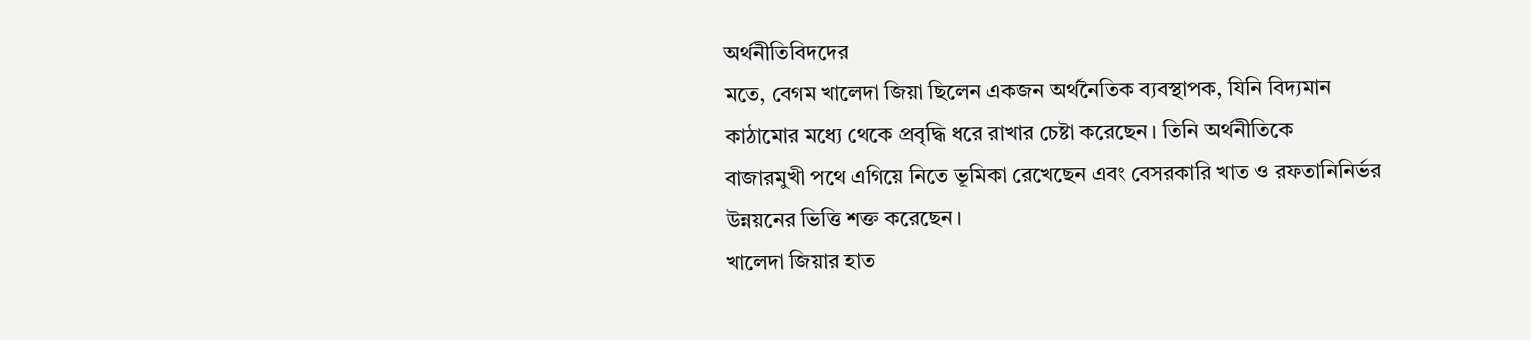অর্থনীতিবিদদের
মতে, বেগম খালেদা জিয়া ছিলেন একজন অর্থনৈতিক ব্যবস্থাপক, যিনি বিদ্যমান
কাঠামোর মধ্যে থেকে প্রবৃদ্ধি ধরে রাখার চেষ্টা করেছেন। তিনি অর্থনীতিকে
বাজারমুখী পথে এগিয়ে নিতে ভূমিকা রেখেছেন এবং বেসরকারি খাত ও রফতানিনির্ভর
উন্নয়নের ভিত্তি শক্ত করেছেন।
খালেদা জিয়ার হাত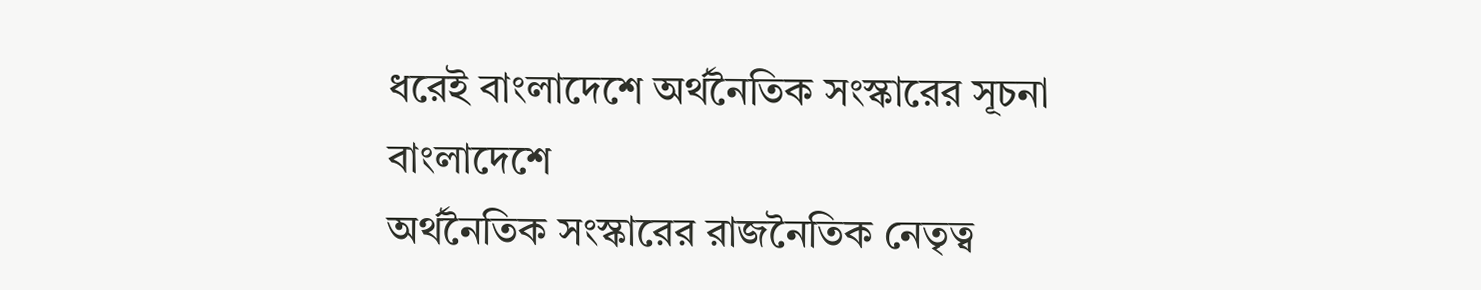ধরেই বাংলাদেশে অর্থনৈতিক সংস্কারের সূচনা
বাংলাদেশে
অর্থনৈতিক সংস্কারের রাজনৈতিক নেতৃত্ব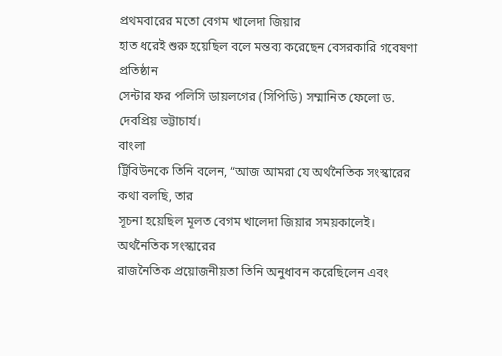প্রথমবারের মতো বেগম খালেদা জিয়ার
হাত ধরেই শুরু হয়েছিল বলে মন্তব্য করেছেন বেসরকারি গবেষণা প্রতিষ্ঠান
সেন্টার ফর পলিসি ডায়লগের (সিপিডি) সম্মানিত ফেলো ড. দেবপ্রিয় ভট্টাচার্য।
বাংলা
ট্রিবিউনকে তিনি বলেন, “আজ আমরা যে অর্থনৈতিক সংস্কারের কথা বলছি, তার
সূচনা হয়েছিল মূলত বেগম খালেদা জিয়ার সময়কালেই। অর্থনৈতিক সংস্কারের
রাজনৈতিক প্রয়োজনীয়তা তিনি অনুধাবন করেছিলেন এবং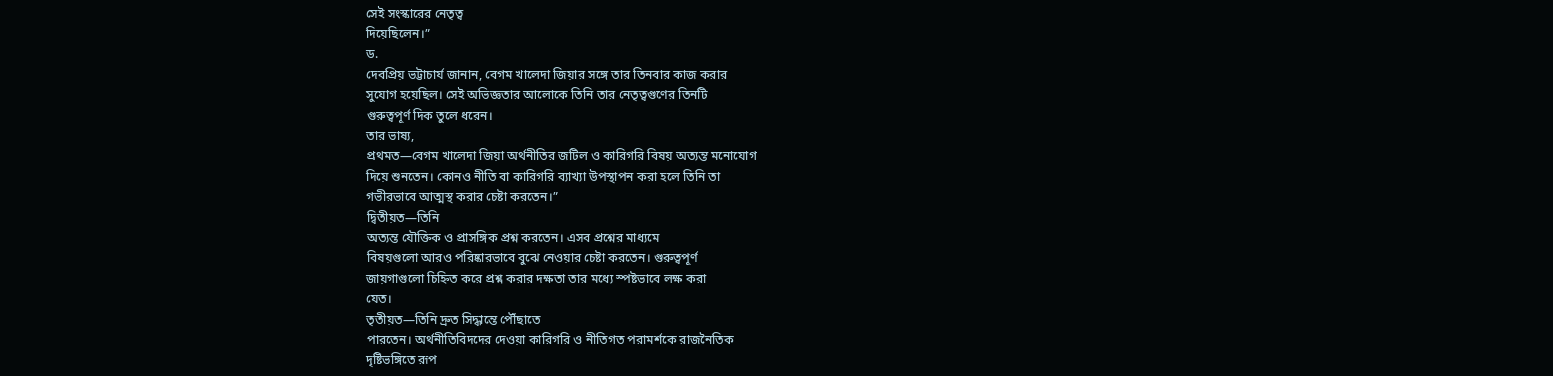সেই সংস্কারের নেতৃত্ব
দিয়েছিলেন।”
ড.
দেবপ্রিয় ভট্টাচার্য জানান, বেগম খালেদা জিয়ার সঙ্গে তার তিনবার কাজ করার
সুযোগ হয়েছিল। সেই অভিজ্ঞতার আলোকে তিনি তার নেতৃত্বগুণের তিনটি
গুরুত্বপূর্ণ দিক তুলে ধরেন।
তার ভাষ্য,
প্রথমত—বেগম খালেদা জিয়া অর্থনীতির জটিল ও কারিগরি বিষয় অত্যন্ত মনোযোগ
দিয়ে শুনতেন। কোনও নীতি বা কারিগরি ব্যাখ্যা উপস্থাপন করা হলে তিনি তা
গভীরভাবে আত্মস্থ করার চেষ্টা করতেন।”
দ্বিতীয়ত—তিনি
অত্যন্ত যৌক্তিক ও প্রাসঙ্গিক প্রশ্ন করতেন। এসব প্রশ্নের মাধ্যমে
বিষয়গুলো আরও পরিষ্কারভাবে বুঝে নেওয়ার চেষ্টা করতেন। গুরুত্বপূর্ণ
জায়গাগুলো চিহ্নিত করে প্রশ্ন করার দক্ষতা তার মধ্যে স্পষ্টভাবে লক্ষ করা
যেত।
তৃতীয়ত—তিনি দ্রুত সিদ্ধান্তে পৌঁছাতে
পারতেন। অর্থনীতিবিদদের দেওয়া কারিগরি ও নীতিগত পরামর্শকে রাজনৈতিক
দৃষ্টিভঙ্গিতে রূপ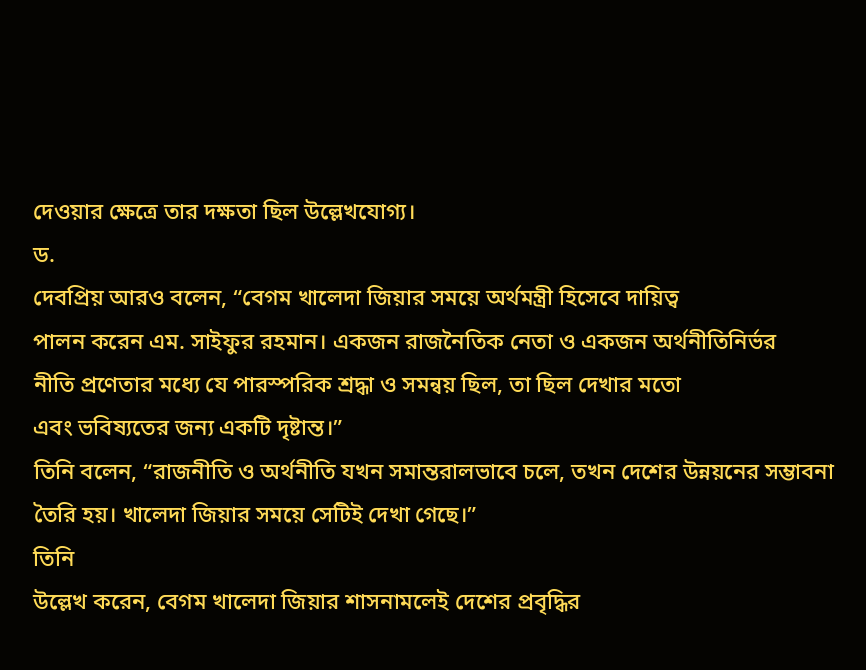দেওয়ার ক্ষেত্রে তার দক্ষতা ছিল উল্লেখযোগ্য।
ড.
দেবপ্রিয় আরও বলেন, “বেগম খালেদা জিয়ার সময়ে অর্থমন্ত্রী হিসেবে দায়িত্ব
পালন করেন এম. সাইফুর রহমান। একজন রাজনৈতিক নেতা ও একজন অর্থনীতিনির্ভর
নীতি প্রণেতার মধ্যে যে পারস্পরিক শ্রদ্ধা ও সমন্বয় ছিল, তা ছিল দেখার মতো
এবং ভবিষ্যতের জন্য একটি দৃষ্টান্ত।”
তিনি বলেন, “রাজনীতি ও অর্থনীতি যখন সমান্তরালভাবে চলে, তখন দেশের উন্নয়নের সম্ভাবনা তৈরি হয়। খালেদা জিয়ার সময়ে সেটিই দেখা গেছে।”
তিনি
উল্লেখ করেন, বেগম খালেদা জিয়ার শাসনামলেই দেশের প্রবৃদ্ধির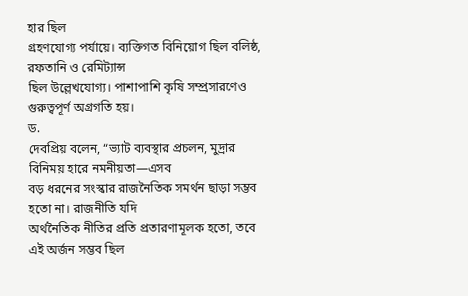হার ছিল
গ্রহণযোগ্য পর্যায়ে। ব্যক্তিগত বিনিয়োগ ছিল বলিষ্ঠ, রফতানি ও রেমিট্যান্স
ছিল উল্লেখযোগ্য। পাশাপাশি কৃষি সম্প্রসারণেও গুরুত্বপূর্ণ অগ্রগতি হয়।
ড.
দেবপ্রিয় বলেন, “ভ্যাট ব্যবস্থার প্রচলন, মুদ্রার বিনিময় হারে নমনীয়তা—এসব
বড় ধরনের সংস্কার রাজনৈতিক সমর্থন ছাড়া সম্ভব হতো না। রাজনীতি যদি
অর্থনৈতিক নীতির প্রতি প্রতারণামূলক হতো, তবে এই অর্জন সম্ভব ছিল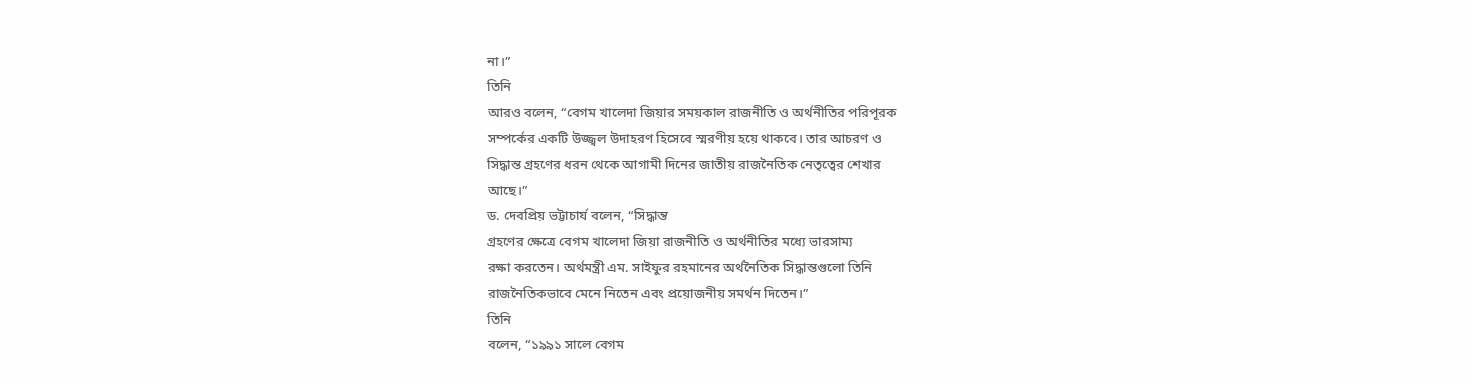না।”
তিনি
আরও বলেন, “বেগম খালেদা জিয়ার সময়কাল রাজনীতি ও অর্থনীতির পরিপূরক
সম্পর্কের একটি উজ্জ্বল উদাহরণ হিসেবে স্মরণীয় হয়ে থাকবে। তার আচরণ ও
সিদ্ধান্ত গ্রহণের ধরন থেকে আগামী দিনের জাতীয় রাজনৈতিক নেতৃত্বের শেখার
আছে।”
ড. দেবপ্রিয় ভট্টাচার্য বলেন, “সিদ্ধান্ত
গ্রহণের ক্ষেত্রে বেগম খালেদা জিয়া রাজনীতি ও অর্থনীতির মধ্যে ভারসাম্য
রক্ষা করতেন। অর্থমন্ত্রী এম. সাইফুর রহমানের অর্থনৈতিক সিদ্ধান্তগুলো তিনি
রাজনৈতিকভাবে মেনে নিতেন এবং প্রয়োজনীয় সমর্থন দিতেন।”
তিনি
বলেন, “১৯৯১ সালে বেগম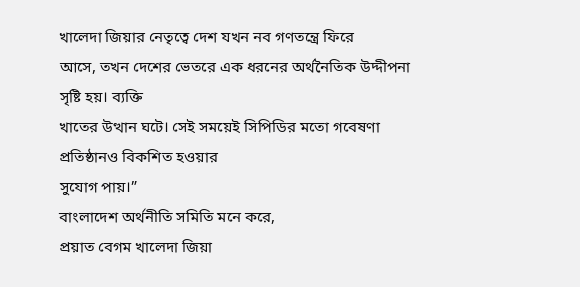খালেদা জিয়ার নেতৃত্বে দেশ যখন নব গণতন্ত্রে ফিরে
আসে, তখন দেশের ভেতরে এক ধরনের অর্থনৈতিক উদ্দীপনা সৃষ্টি হয়। ব্যক্তি
খাতের উত্থান ঘটে। সেই সময়েই সিপিডির মতো গবেষণা প্রতিষ্ঠানও বিকশিত হওয়ার
সুযোগ পায়।”
বাংলাদেশ অর্থনীতি সমিতি মনে করে,
প্রয়াত বেগম খালেদা জিয়া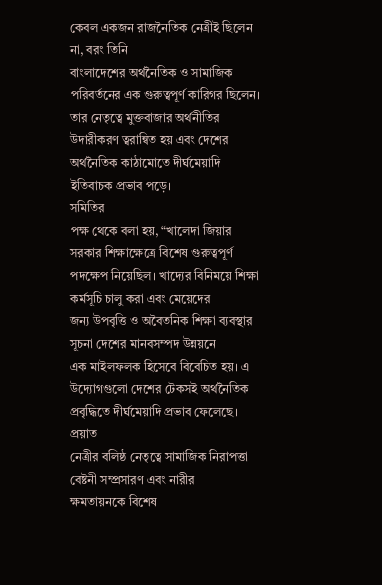কেবল একজন রাজনৈতিক নেত্রীই ছিলেন না, বরং তিনি
বাংলাদেশের অর্থনৈতিক ও সামাজিক পরিবর্তনের এক গুরুত্বপূর্ণ কারিগর ছিলেন।
তার নেতৃত্বে মুক্তবাজার অর্থনীতির উদারীকরণ ত্বরান্বিত হয় এবং দেশের
অর্থনৈতিক কাঠামোতে দীর্ঘমেয়াদি ইতিবাচক প্রভাব পড়ে।
সমিতির
পক্ষ থেকে বলা হয়, “খালেদা জিয়ার সরকার শিক্ষাক্ষেত্রে বিশেষ গুরুত্বপূর্ণ
পদক্ষেপ নিয়েছিল। খাদ্যের বিনিময়ে শিক্ষা কর্মসূচি চালু করা এবং মেয়েদের
জন্য উপবৃত্তি ও অবৈতনিক শিক্ষা ব্যবস্থার সূচনা দেশের মানবসম্পদ উন্নয়নে
এক মাইলফলক হিসেবে বিবেচিত হয়। এ উদ্যোগগুলো দেশের টেকসই অর্থনৈতিক
প্রবৃদ্ধিতে দীর্ঘমেয়াদি প্রভাব ফেলেছে।
প্রয়াত
নেত্রীর বলিষ্ঠ নেতৃত্বে সামাজিক নিরাপত্তা বেষ্টনী সম্প্রসারণ এবং নারীর
ক্ষমতায়নকে বিশেষ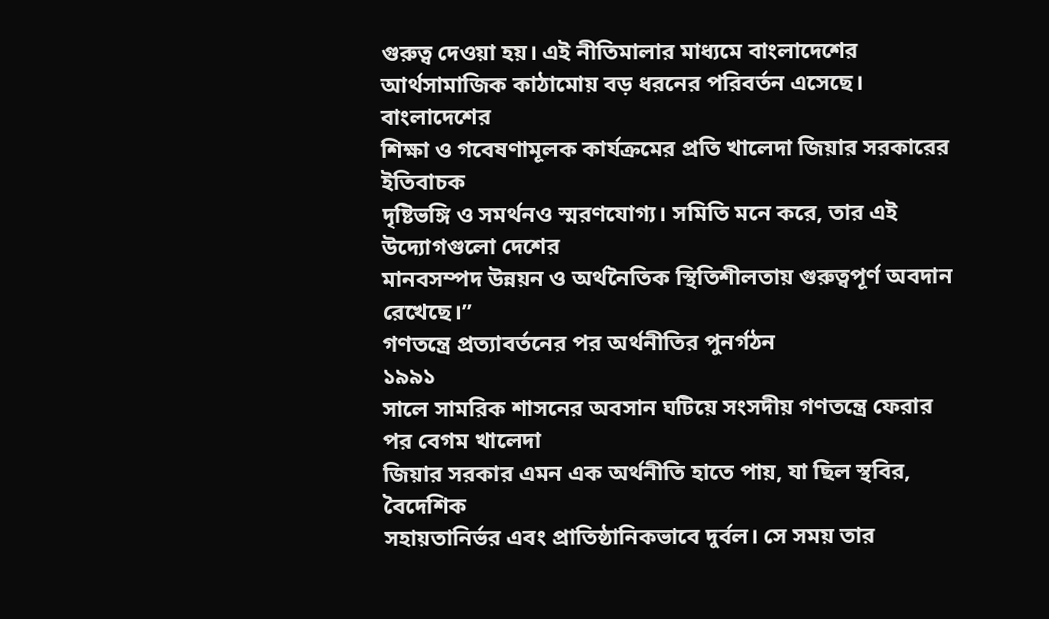গুরুত্ব দেওয়া হয়। এই নীতিমালার মাধ্যমে বাংলাদেশের
আর্থসামাজিক কাঠামোয় বড় ধরনের পরিবর্তন এসেছে।
বাংলাদেশের
শিক্ষা ও গবেষণামূলক কার্যক্রমের প্রতি খালেদা জিয়ার সরকারের ইতিবাচক
দৃষ্টিভঙ্গি ও সমর্থনও স্মরণযোগ্য। সমিতি মনে করে, তার এই উদ্যোগগুলো দেশের
মানবসম্পদ উন্নয়ন ও অর্থনৈতিক স্থিতিশীলতায় গুরুত্বপূর্ণ অবদান রেখেছে।”
গণতন্ত্রে প্রত্যাবর্তনের পর অর্থনীতির পুনর্গঠন
১৯৯১
সালে সামরিক শাসনের অবসান ঘটিয়ে সংসদীয় গণতন্ত্রে ফেরার পর বেগম খালেদা
জিয়ার সরকার এমন এক অর্থনীতি হাতে পায়, যা ছিল স্থবির, বৈদেশিক
সহায়তানির্ভর এবং প্রাতিষ্ঠানিকভাবে দুর্বল। সে সময় তার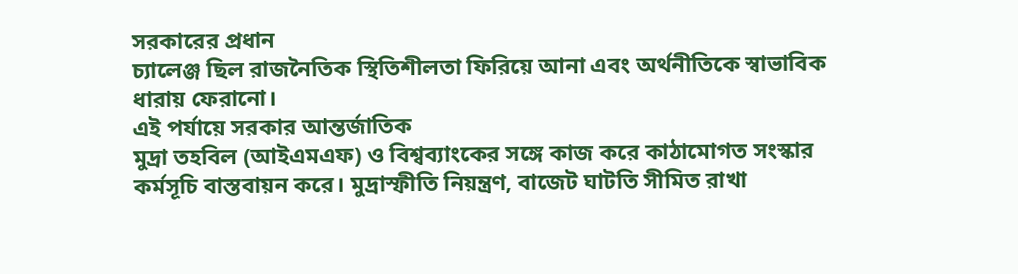সরকারের প্রধান
চ্যালেঞ্জ ছিল রাজনৈতিক স্থিতিশীলতা ফিরিয়ে আনা এবং অর্থনীতিকে স্বাভাবিক
ধারায় ফেরানো।
এই পর্যায়ে সরকার আন্তর্জাতিক
মুদ্রা তহবিল (আইএমএফ) ও বিশ্বব্যাংকের সঙ্গে কাজ করে কাঠামোগত সংস্কার
কর্মসূচি বাস্তবায়ন করে। মুদ্রাস্ফীতি নিয়ন্ত্রণ, বাজেট ঘাটতি সীমিত রাখা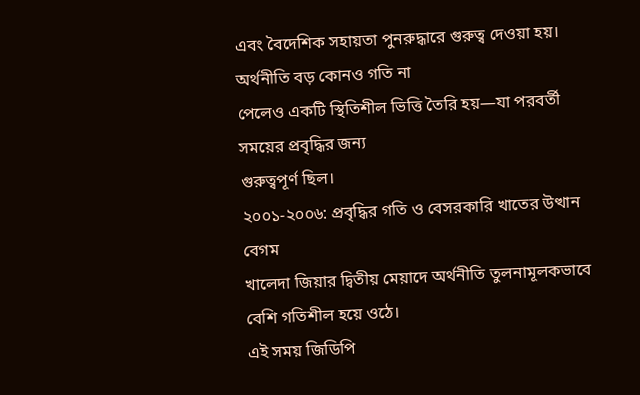এবং বৈদেশিক সহায়তা পুনরুদ্ধারে গুরুত্ব দেওয়া হয়। অর্থনীতি বড় কোনও গতি না
পেলেও একটি স্থিতিশীল ভিত্তি তৈরি হয়—যা পরবর্তী সময়ের প্রবৃদ্ধির জন্য
গুরুত্বপূর্ণ ছিল।
২০০১-২০০৬: প্রবৃদ্ধির গতি ও বেসরকারি খাতের উত্থান
বেগম
খালেদা জিয়ার দ্বিতীয় মেয়াদে অর্থনীতি তুলনামূলকভাবে বেশি গতিশীল হয়ে ওঠে।
এই সময় জিডিপি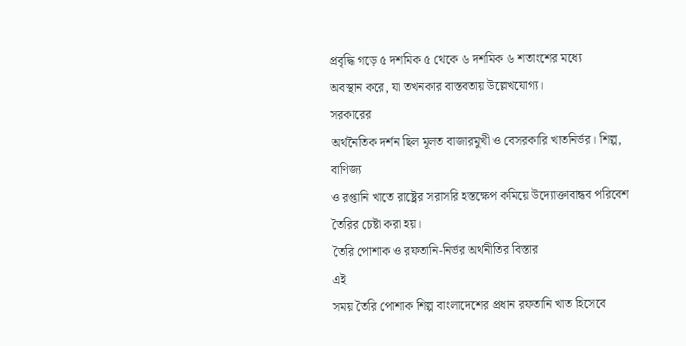প্রবৃদ্ধি গড়ে ৫ দশমিক ৫ থেকে ৬ দশমিক ৬ শতাংশের মধ্যে
অবস্থান করে, যা তখনকার বাস্তবতায় উল্লেখযোগ্য।
সরকারের
অর্থনৈতিক দর্শন ছিল মূলত বাজারমুখী ও বেসরকারি খাতনির্ভর। শিল্প, বাণিজ্য
ও রপ্তানি খাতে রাষ্ট্রের সরাসরি হস্তক্ষেপ কমিয়ে উদ্যোক্তাবান্ধব পরিবেশ
তৈরির চেষ্টা করা হয়।
তৈরি পোশাক ও রফতানি-নির্ভর অর্থনীতির বিস্তার
এই
সময় তৈরি পোশাক শিল্প বাংলাদেশের প্রধান রফতানি খাত হিসেবে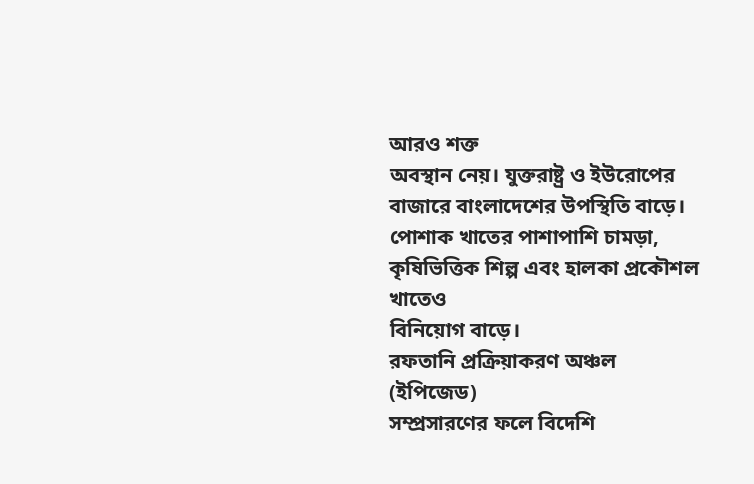আরও শক্ত
অবস্থান নেয়। যুক্তরাষ্ট্র ও ইউরোপের বাজারে বাংলাদেশের উপস্থিতি বাড়ে।
পোশাক খাতের পাশাপাশি চামড়া, কৃষিভিত্তিক শিল্প এবং হালকা প্রকৌশল খাতেও
বিনিয়োগ বাড়ে।
রফতানি প্রক্রিয়াকরণ অঞ্চল (ইপিজেড)
সম্প্রসারণের ফলে বিদেশি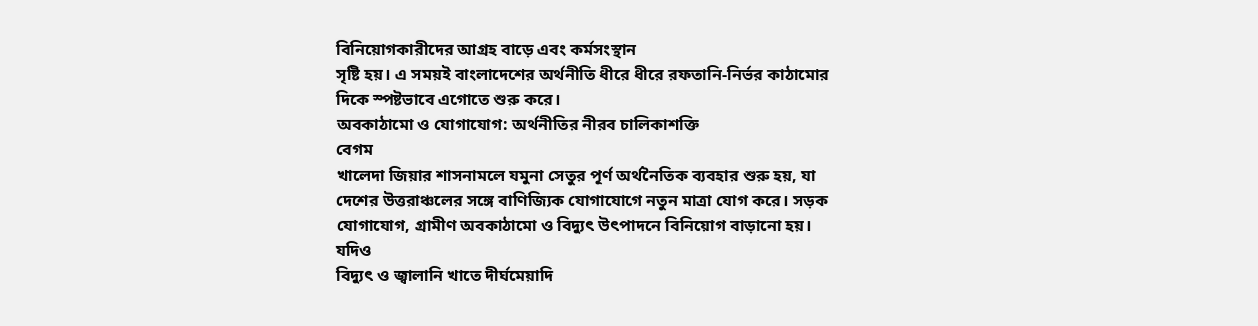বিনিয়োগকারীদের আগ্রহ বাড়ে এবং কর্মসংস্থান
সৃষ্টি হয়। এ সময়ই বাংলাদেশের অর্থনীতি ধীরে ধীরে রফতানি-নির্ভর কাঠামোর
দিকে স্পষ্টভাবে এগোতে শুরু করে।
অবকাঠামো ও যোগাযোগ: অর্থনীতির নীরব চালিকাশক্তি
বেগম
খালেদা জিয়ার শাসনামলে যমুনা সেতুর পূর্ণ অর্থনৈতিক ব্যবহার শুরু হয়, যা
দেশের উত্তরাঞ্চলের সঙ্গে বাণিজ্যিক যোগাযোগে নতুন মাত্রা যোগ করে। সড়ক
যোগাযোগ, গ্রামীণ অবকাঠামো ও বিদ্যুৎ উৎপাদনে বিনিয়োগ বাড়ানো হয়।
যদিও
বিদ্যুৎ ও জ্বালানি খাতে দীর্ঘমেয়াদি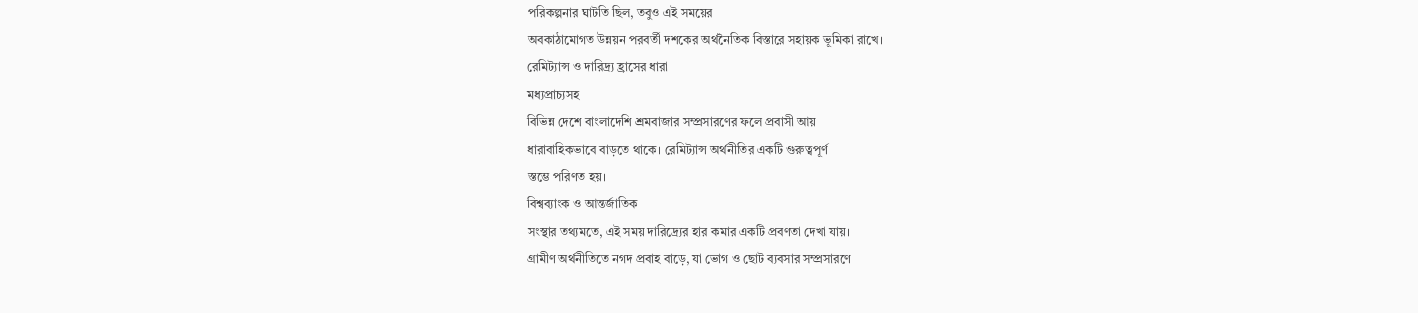পরিকল্পনার ঘাটতি ছিল, তবুও এই সময়ের
অবকাঠামোগত উন্নয়ন পরবর্তী দশকের অর্থনৈতিক বিস্তারে সহায়ক ভূমিকা রাখে।
রেমিট্যান্স ও দারিদ্র্য হ্রাসের ধারা
মধ্যপ্রাচ্যসহ
বিভিন্ন দেশে বাংলাদেশি শ্রমবাজার সম্প্রসারণের ফলে প্রবাসী আয়
ধারাবাহিকভাবে বাড়তে থাকে। রেমিট্যান্স অর্থনীতির একটি গুরুত্বপূর্ণ
স্তম্ভে পরিণত হয়।
বিশ্বব্যাংক ও আন্তর্জাতিক
সংস্থার তথ্যমতে, এই সময় দারিদ্র্যের হার কমার একটি প্রবণতা দেখা যায়।
গ্রামীণ অর্থনীতিতে নগদ প্রবাহ বাড়ে, যা ভোগ ও ছোট ব্যবসার সম্প্রসারণে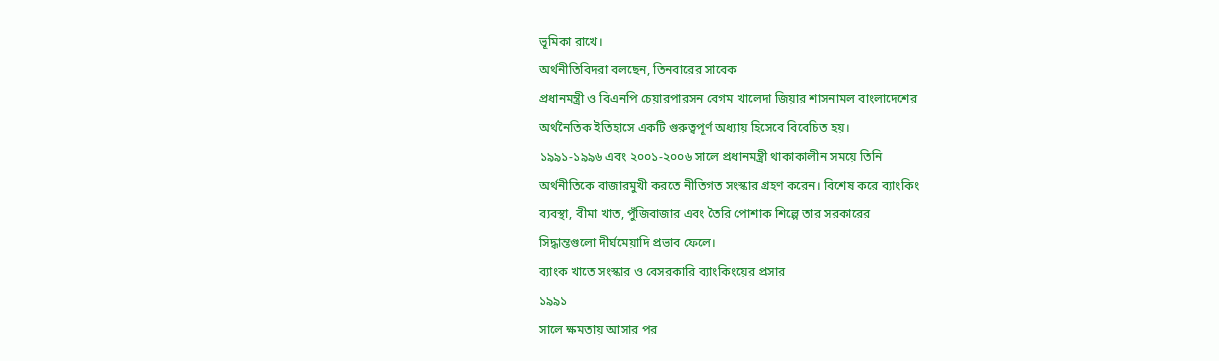ভূমিকা রাখে।
অর্থনীতিবিদরা বলছেন, তিনবারের সাবেক
প্রধানমন্ত্রী ও বিএনপি চেয়ারপারসন বেগম খালেদা জিয়ার শাসনামল বাংলাদেশের
অর্থনৈতিক ইতিহাসে একটি গুরুত্বপূর্ণ অধ্যায় হিসেবে বিবেচিত হয়।
১৯৯১-১৯৯৬ এবং ২০০১-২০০৬ সালে প্রধানমন্ত্রী থাকাকালীন সময়ে তিনি
অর্থনীতিকে বাজারমুখী করতে নীতিগত সংস্কার গ্রহণ করেন। বিশেষ করে ব্যাংকিং
ব্যবস্থা, বীমা খাত, পুঁজিবাজার এবং তৈরি পোশাক শিল্পে তার সরকারের
সিদ্ধান্তগুলো দীর্ঘমেয়াদি প্রভাব ফেলে।
ব্যাংক খাতে সংস্কার ও বেসরকারি ব্যাংকিংয়ের প্রসার
১৯৯১
সালে ক্ষমতায় আসার পর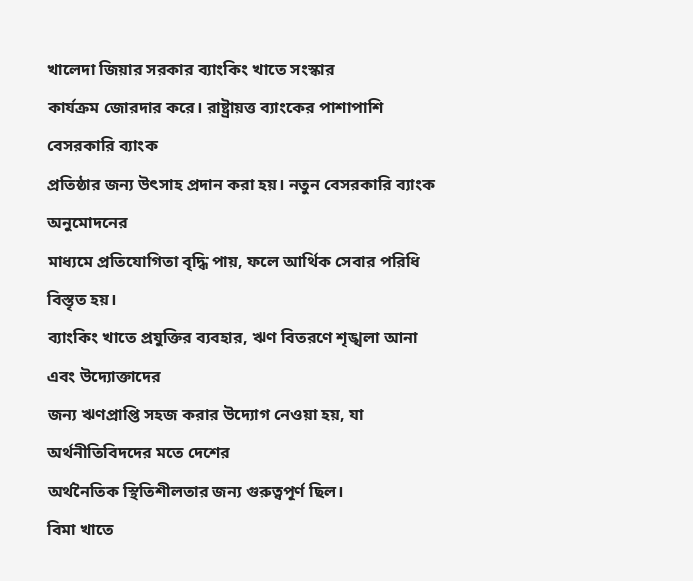খালেদা জিয়ার সরকার ব্যাংকিং খাতে সংস্কার
কার্যক্রম জোরদার করে। রাষ্ট্রায়ত্ত ব্যাংকের পাশাপাশি বেসরকারি ব্যাংক
প্রতিষ্ঠার জন্য উৎসাহ প্রদান করা হয়। নতুন বেসরকারি ব্যাংক অনুমোদনের
মাধ্যমে প্রতিযোগিতা বৃদ্ধি পায়, ফলে আর্থিক সেবার পরিধি বিস্তৃত হয়।
ব্যাংকিং খাতে প্রযুক্তির ব্যবহার, ঋণ বিতরণে শৃঙ্খলা আনা এবং উদ্যোক্তাদের
জন্য ঋণপ্রাপ্তি সহজ করার উদ্যোগ নেওয়া হয়, যা অর্থনীতিবিদদের মতে দেশের
অর্থনৈতিক স্থিতিশীলতার জন্য গুরুত্বপূর্ণ ছিল।
বিমা খাতে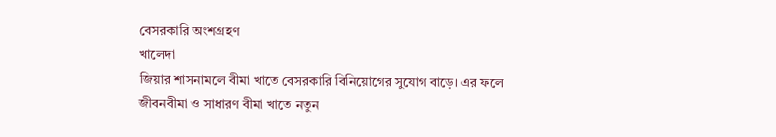বেসরকারি অংশগ্রহণ
খালেদা
জিয়ার শাসনামলে বীমা খাতে বেসরকারি বিনিয়োগের সুযোগ বাড়ে। এর ফলে
জীবনবীমা ও সাধারণ বীমা খাতে নতুন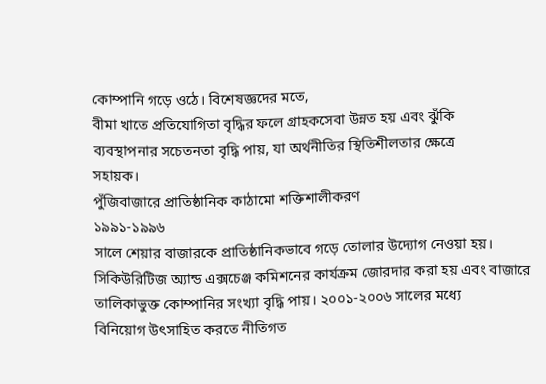কোম্পানি গড়ে ওঠে। বিশেষজ্ঞদের মতে,
বীমা খাতে প্রতিযোগিতা বৃদ্ধির ফলে গ্রাহকসেবা উন্নত হয় এবং ঝুঁকি
ব্যবস্থাপনার সচেতনতা বৃদ্ধি পায়, যা অর্থনীতির স্থিতিশীলতার ক্ষেত্রে
সহায়ক।
পুঁজিবাজারে প্রাতিষ্ঠানিক কাঠামো শক্তিশালীকরণ
১৯৯১-১৯৯৬
সালে শেয়ার বাজারকে প্রাতিষ্ঠানিকভাবে গড়ে তোলার উদ্যোগ নেওয়া হয়।
সিকিউরিটিজ অ্যান্ড এক্সচেঞ্জ কমিশনের কার্যক্রম জোরদার করা হয় এবং বাজারে
তালিকাভুক্ত কোম্পানির সংখ্যা বৃদ্ধি পায়। ২০০১-২০০৬ সালের মধ্যে
বিনিয়োগ উৎসাহিত করতে নীতিগত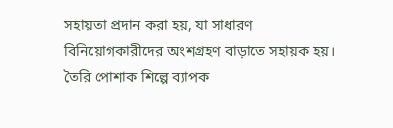সহায়তা প্রদান করা হয়, যা সাধারণ
বিনিয়োগকারীদের অংশগ্রহণ বাড়াতে সহায়ক হয়।
তৈরি পোশাক শিল্পে ব্যাপক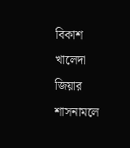বিকাশ
খালেদা
জিয়ার শাসনামলে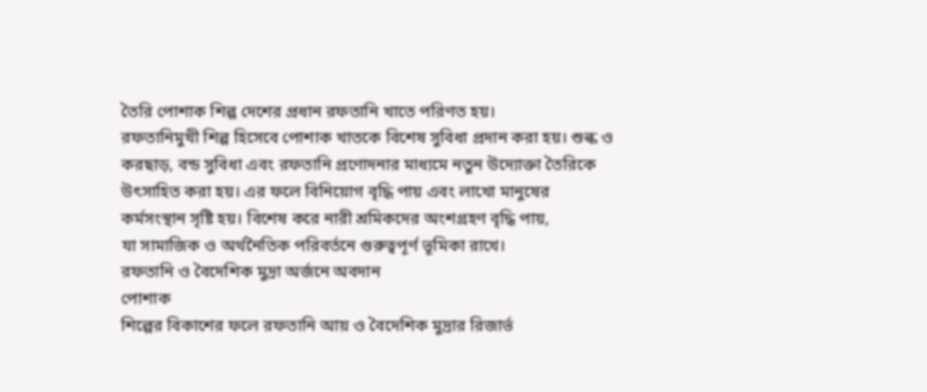তৈরি পোশাক শিল্প দেশের প্রধান রফতানি খাতে পরিণত হয়।
রফতানিমুখী শিল্প হিসেবে পোশাক খাতকে বিশেষ সুবিধা প্রদান করা হয়। শুল্ক ও
করছাড়, বন্ড সুবিধা এবং রফতানি প্রণোদনার মাধ্যমে নতুন উদ্যোক্তা তৈরিকে
উৎসাহিত করা হয়। এর ফলে বিনিয়োগ বৃদ্ধি পায় এবং লাখো মানুষের
কর্মসংস্থান সৃষ্টি হয়। বিশেষ করে নারী শ্রমিকদের অংশগ্রহণ বৃদ্ধি পায়,
যা সামাজিক ও অর্থনৈতিক পরিবর্তনে গুরুত্বপূর্ণ ভূমিকা রাখে।
রফতানি ও বৈদেশিক মুদ্রা অর্জনে অবদান
পোশাক
শিল্পের বিকাশের ফলে রফতানি আয় ও বৈদেশিক মুদ্রার রিজার্ভ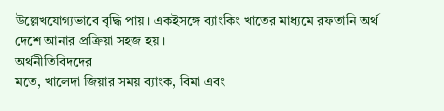উল্লেখযোগ্যভাবে বৃদ্ধি পায়। একইসঙ্গে ব্যাংকিং খাতের মাধ্যমে রফতানি অর্থ
দেশে আনার প্রক্রিয়া সহজ হয়।
অর্থনীতিবিদদের
মতে, খালেদা জিয়ার সময় ব্যাংক, বিমা এবং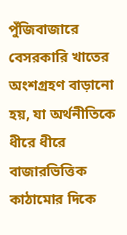পুঁজিবাজারে বেসরকারি খাতের
অংশগ্রহণ বাড়ানো হয়, যা অর্থনীতিকে ধীরে ধীরে বাজারভিত্তিক কাঠামোর দিকে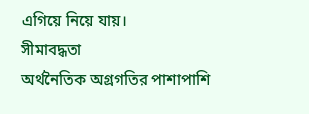এগিয়ে নিয়ে যায়।
সীমাবদ্ধতা
অর্থনৈতিক অগ্রগতির পাশাপাশি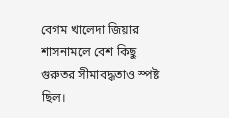বেগম খালেদা জিয়ার শাসনামলে বেশ কিছু গুরুতর সীমাবদ্ধতাও স্পষ্ট ছিল।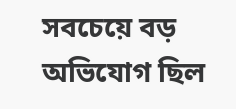সবচেয়ে বড় অভিযোগ ছিল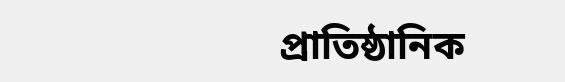প্রাতিষ্ঠানিক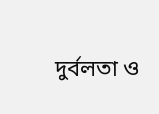দুর্বলতা ও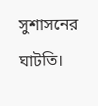সুশাসনের ঘাটতি।